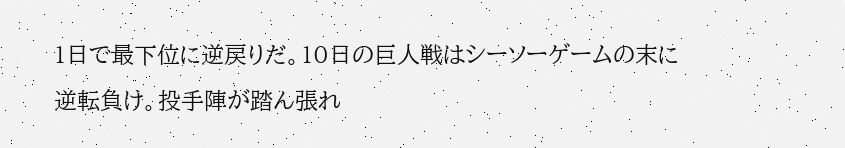1日で最下位に逆戻りだ。10日の巨人戦はシーソーゲームの末に逆転負け。投手陣が踏ん張れ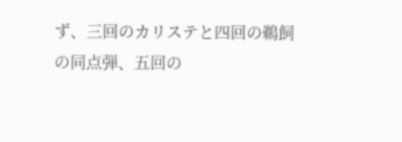ず、三回のカリステと四回の鵜飼の同点弾、五回の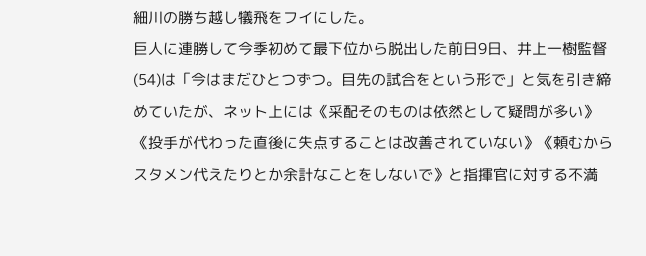細川の勝ち越し犠飛をフイにした。
巨人に連勝して今季初めて最下位から脱出した前日9日、井上一樹監督(54)は「今はまだひとつずつ。目先の試合をという形で」と気を引き締めていたが、ネット上には《采配そのものは依然として疑問が多い》《投手が代わった直後に失点することは改善されていない》《頼むからスタメン代えたりとか余計なことをしないで》と指揮官に対する不満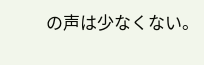の声は少なくない。